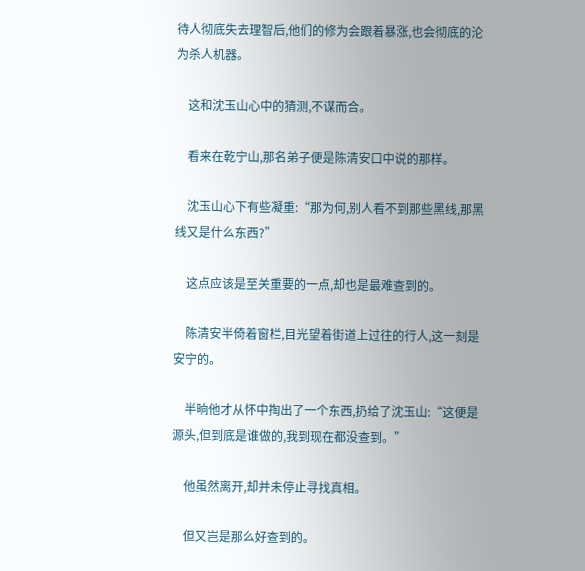待人彻底失去理智后,他们的修为会跟着暴涨,也会彻底的沦为杀人机器。

    这和沈玉山心中的猜测,不谋而合。

    看来在乾宁山,那名弟子便是陈清安口中说的那样。

    沈玉山心下有些凝重:“那为何,别人看不到那些黑线,那黑线又是什么东西?”

    这点应该是至关重要的一点,却也是最难查到的。

    陈清安半倚着窗栏,目光望着街道上过往的行人,这一刻是安宁的。

    半晌他才从怀中掏出了一个东西,扔给了沈玉山:“这便是源头,但到底是谁做的,我到现在都没查到。”

    他虽然离开,却并未停止寻找真相。

    但又岂是那么好查到的。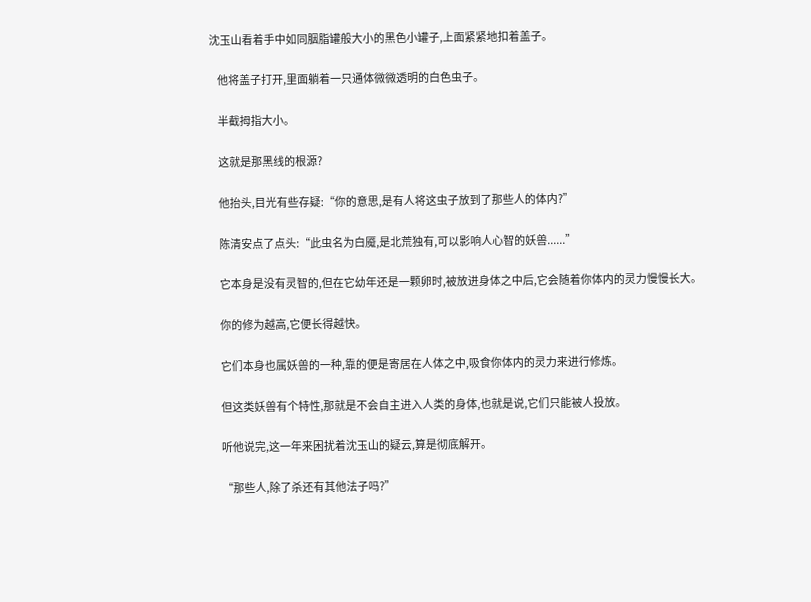沈玉山看着手中如同胭脂罐般大小的黑色小罐子,上面紧紧地扣着盖子。

    他将盖子打开,里面躺着一只通体微微透明的白色虫子。

    半截拇指大小。

    这就是那黑线的根源?

    他抬头,目光有些存疑:“你的意思,是有人将这虫子放到了那些人的体内?”

    陈清安点了点头:“此虫名为白魇,是北荒独有,可以影响人心智的妖兽......”

    它本身是没有灵智的,但在它幼年还是一颗卵时,被放进身体之中后,它会随着你体内的灵力慢慢长大。

    你的修为越高,它便长得越快。

    它们本身也属妖兽的一种,靠的便是寄居在人体之中,吸食你体内的灵力来进行修炼。

    但这类妖兽有个特性,那就是不会自主进入人类的身体,也就是说,它们只能被人投放。

    听他说完,这一年来困扰着沈玉山的疑云,算是彻底解开。

    “那些人,除了杀还有其他法子吗?”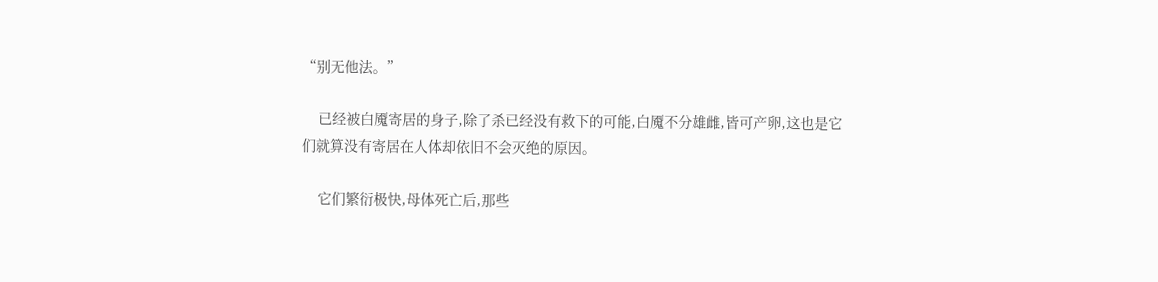“别无他法。”

    已经被白魇寄居的身子,除了杀已经没有救下的可能,白魇不分雄雌,皆可产卵,这也是它们就算没有寄居在人体却依旧不会灭绝的原因。

    它们繁衍极快,母体死亡后,那些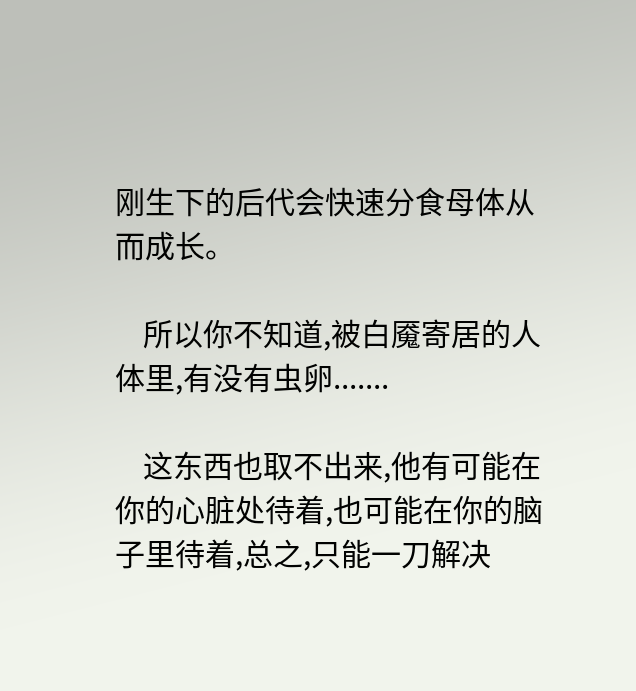刚生下的后代会快速分食母体从而成长。

    所以你不知道,被白魇寄居的人体里,有没有虫卵.......

    这东西也取不出来,他有可能在你的心脏处待着,也可能在你的脑子里待着,总之,只能一刀解决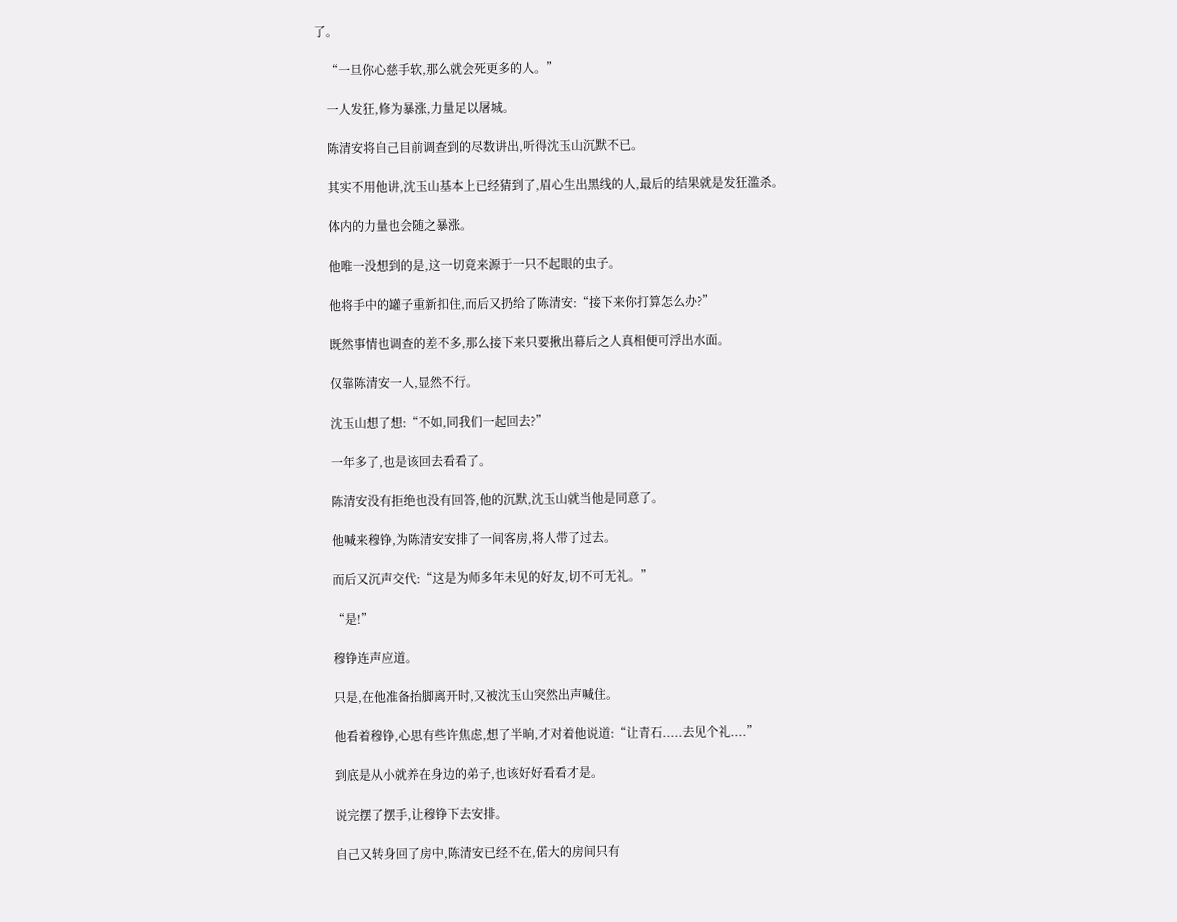了。

    “一旦你心慈手软,那么就会死更多的人。”

    一人发狂,修为暴涨,力量足以屠城。

    陈清安将自己目前调查到的尽数讲出,听得沈玉山沉默不已。

    其实不用他讲,沈玉山基本上已经猜到了,眉心生出黑线的人,最后的结果就是发狂滥杀。

    体内的力量也会随之暴涨。

    他唯一没想到的是,这一切竟来源于一只不起眼的虫子。

    他将手中的罐子重新扣住,而后又扔给了陈清安:“接下来你打算怎么办?”

    既然事情也调查的差不多,那么接下来只要揪出幕后之人真相便可浮出水面。

    仅靠陈清安一人,显然不行。

    沈玉山想了想:“不如,同我们一起回去?”

    一年多了,也是该回去看看了。

    陈清安没有拒绝也没有回答,他的沉默,沈玉山就当他是同意了。

    他喊来穆铮,为陈清安安排了一间客房,将人带了过去。

    而后又沉声交代:“这是为师多年未见的好友,切不可无礼。”

    “是!”

    穆铮连声应道。

    只是,在他准备抬脚离开时,又被沈玉山突然出声喊住。

    他看着穆铮,心思有些许焦虑,想了半晌,才对着他说道:“让青石.....去见个礼....”

    到底是从小就养在身边的弟子,也该好好看看才是。

    说完摆了摆手,让穆铮下去安排。

    自己又转身回了房中,陈清安已经不在,偌大的房间只有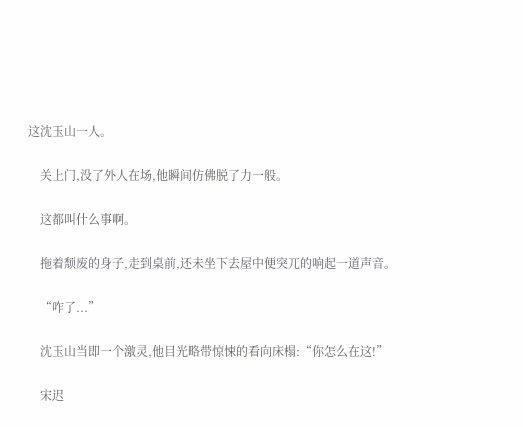这沈玉山一人。

    关上门,没了外人在场,他瞬间仿佛脱了力一般。

    这都叫什么事啊。

    拖着颓废的身子,走到桌前,还未坐下去屋中便突兀的响起一道声音。

    “咋了...”

    沈玉山当即一个激灵,他目光略带惊悚的看向床榻:“你怎么在这!”

    宋迟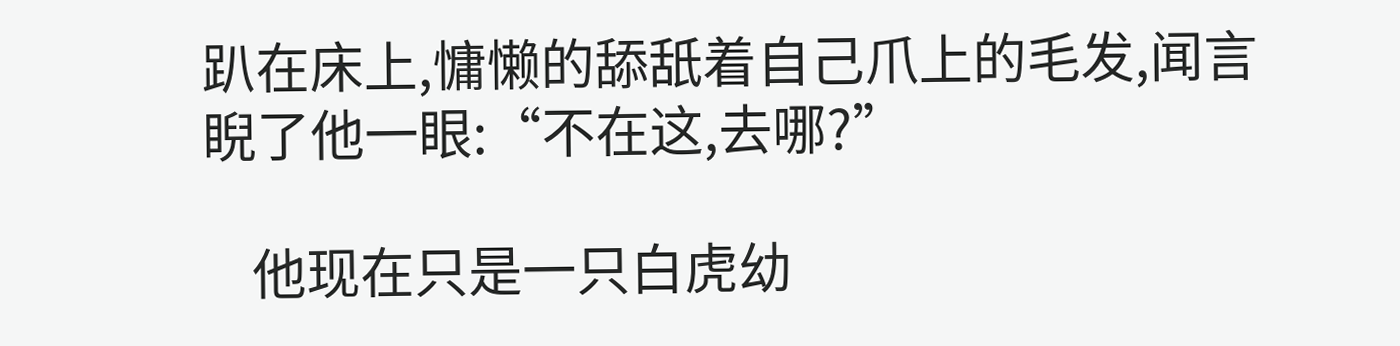趴在床上,慵懒的舔舐着自己爪上的毛发,闻言睨了他一眼:“不在这,去哪?”

    他现在只是一只白虎幼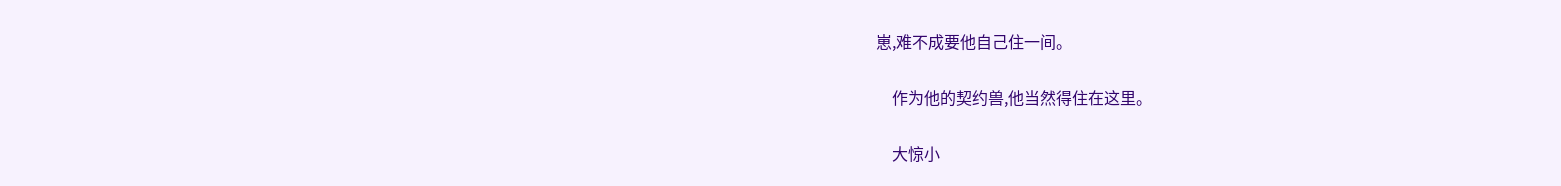崽,难不成要他自己住一间。

    作为他的契约兽,他当然得住在这里。

    大惊小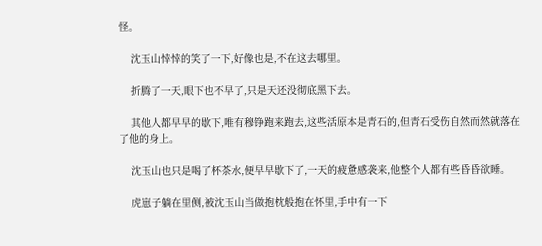怪。

    沈玉山悻悻的笑了一下,好像也是,不在这去哪里。

    折腾了一天,眼下也不早了,只是天还没彻底黑下去。

    其他人都早早的歇下,唯有穆铮跑来跑去,这些活原本是青石的,但青石受伤自然而然就落在了他的身上。

    沈玉山也只是喝了杯茶水,便早早歇下了,一天的疲惫感袭来,他整个人都有些昏昏欲睡。

    虎崽子躺在里侧,被沈玉山当做抱枕般抱在怀里,手中有一下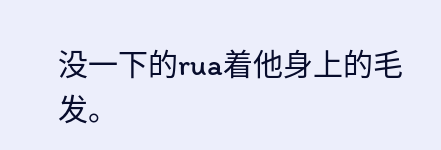没一下的rua着他身上的毛发。